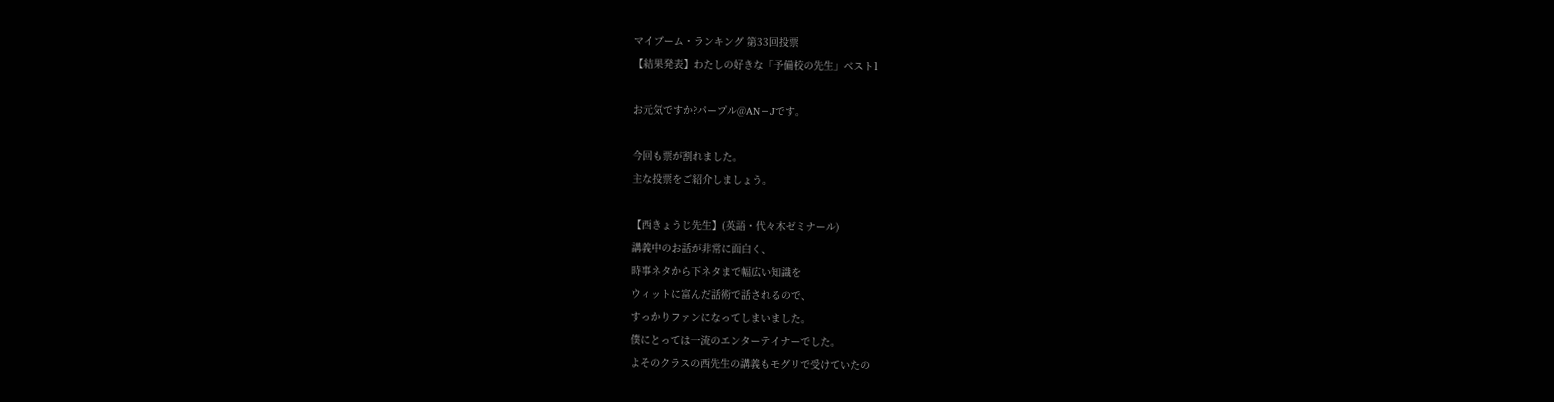マイブーム・ランキング 第33回投票
【結果発表】わたしの好きな「予備校の先生」ベスト1

お元気ですか?パープル@AN−Jです。

今回も票が割れました。
主な投票をご紹介しましょう。

【西きょうじ先生】(英語・代々木ゼミナール)
講義中のお話が非常に面白く、
時事ネタから下ネタまで幅広い知識を
ウィットに富んだ話術で話されるので、
すっかりファンになってしまいました。
僕にとっては一流のエンターテイナーでした。
よそのクラスの西先生の講義もモグリで受けていたの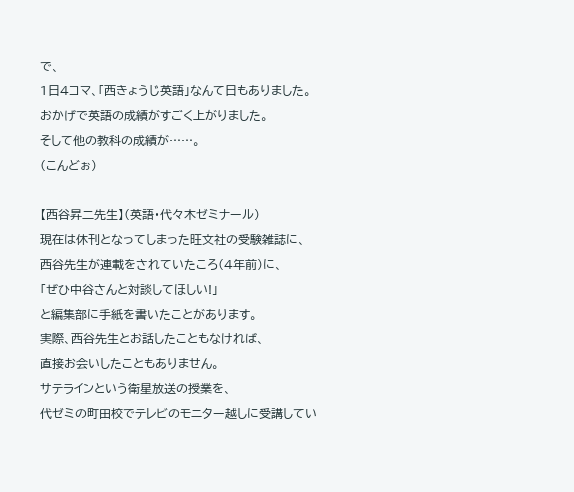で、
1日4コマ、「西きょうじ英語」なんて日もありました。
おかげで英語の成績がすごく上がりました。
そして他の教科の成績が……。
(こんどぉ)

【西谷昇二先生】(英語・代々木ゼミナール)
現在は休刊となってしまった旺文社の受験雑誌に、
西谷先生が連載をされていたころ(4年前)に、
「ぜひ中谷さんと対談してほしい!」
と編集部に手紙を書いたことがあります。
実際、西谷先生とお話したこともなければ、
直接お会いしたこともありません。
サテラインという衛星放送の授業を、
代ゼミの町田校でテレビのモニター越しに受講してい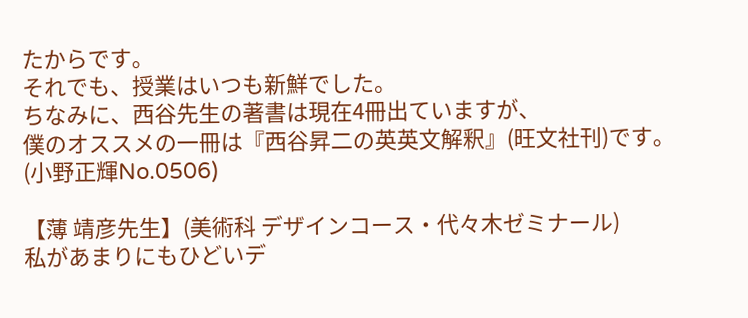たからです。
それでも、授業はいつも新鮮でした。
ちなみに、西谷先生の著書は現在4冊出ていますが、
僕のオススメの一冊は『西谷昇二の英英文解釈』(旺文社刊)です。
(小野正輝No.0506)

【薄 靖彦先生】(美術科 デザインコース・代々木ゼミナール)
私があまりにもひどいデ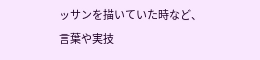ッサンを描いていた時など、
言葉や実技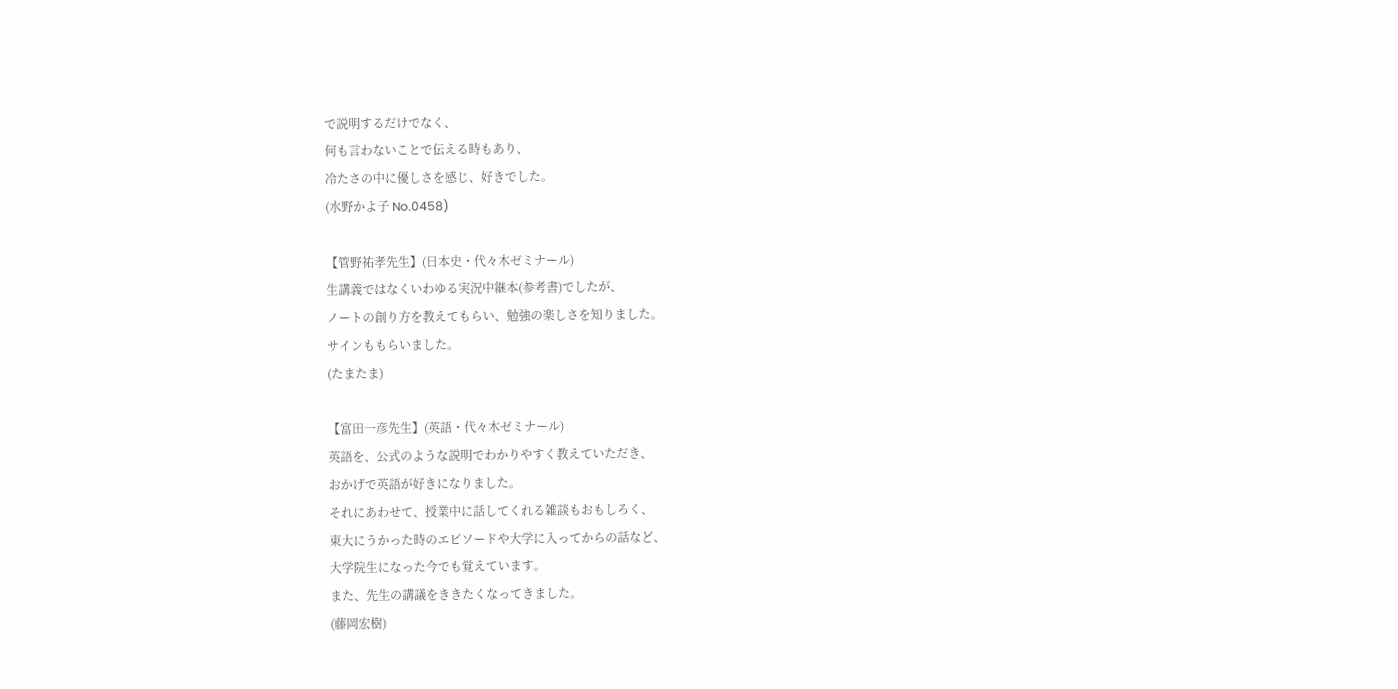で説明するだけでなく、
何も言わないことで伝える時もあり、
冷たさの中に優しさを感じ、好きでした。
(水野かよ子 No.0458)

【管野祐孝先生】(日本史・代々木ゼミナール)
生講義ではなくいわゆる実況中継本(参考書)でしたが、
ノートの創り方を教えてもらい、勉強の楽しさを知りました。
サインももらいました。
(たまたま)

【富田一彦先生】(英語・代々木ゼミナール)
英語を、公式のような説明でわかりやすく教えていただき、
おかげで英語が好きになりました。
それにあわせて、授業中に話してくれる雑談もおもしろく、
東大にうかった時のエピソードや大学に入ってからの話など、
大学院生になった今でも覚えています。
また、先生の講議をききたくなってきました。
(藤岡宏樹)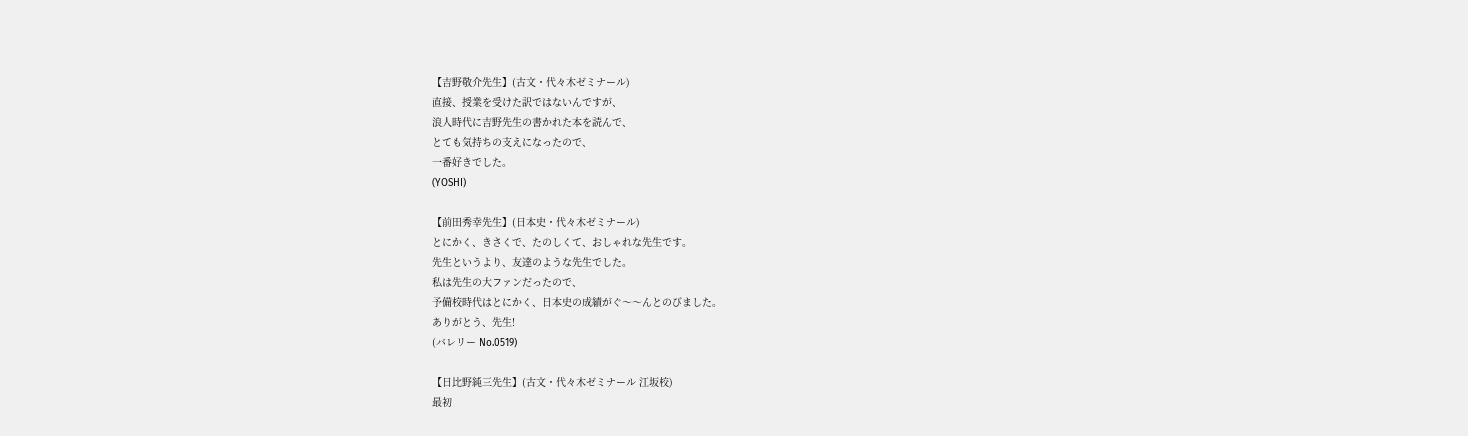【吉野敬介先生】(古文・代々木ゼミナール)
直接、授業を受けた訳ではないんですが、
浪人時代に吉野先生の書かれた本を読んで、
とても気持ちの支えになったので、
一番好きでした。
(YOSHI)

【前田秀幸先生】(日本史・代々木ゼミナール)
とにかく、きさくで、たのしくて、おしゃれな先生です。
先生というより、友達のような先生でした。
私は先生の大ファンだったので、
予備校時代はとにかく、日本史の成績がぐ〜〜んとのびました。
ありがとう、先生!
(バレリー No.0519)

【日比野純三先生】(古文・代々木ゼミナール 江坂校)
最初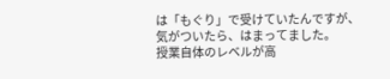は「もぐり」で受けていたんですが、
気がついたら、はまってました。
授業自体のレベルが高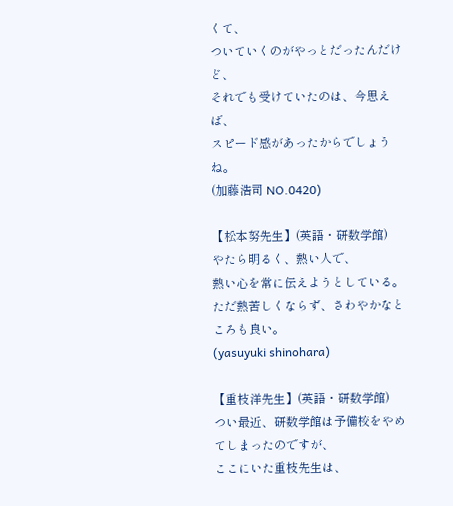くて、
ついていくのがやっとだったんだけど、
それでも受けていたのは、今思えば、
スピード感があったからでしょうね。
(加藤浩司 NO.0420)

【松本努先生】(英語・研数学館)
やたら明るく、熱い人で、
熱い心を常に伝えようとしている。
ただ熱苦しくならず、さわやかなところも良い。
(yasuyuki shinohara)

【重枝洋先生】(英語・研数学館)
つい最近、研数学館は予備校をやめてしまったのですが、
ここにいた重枝先生は、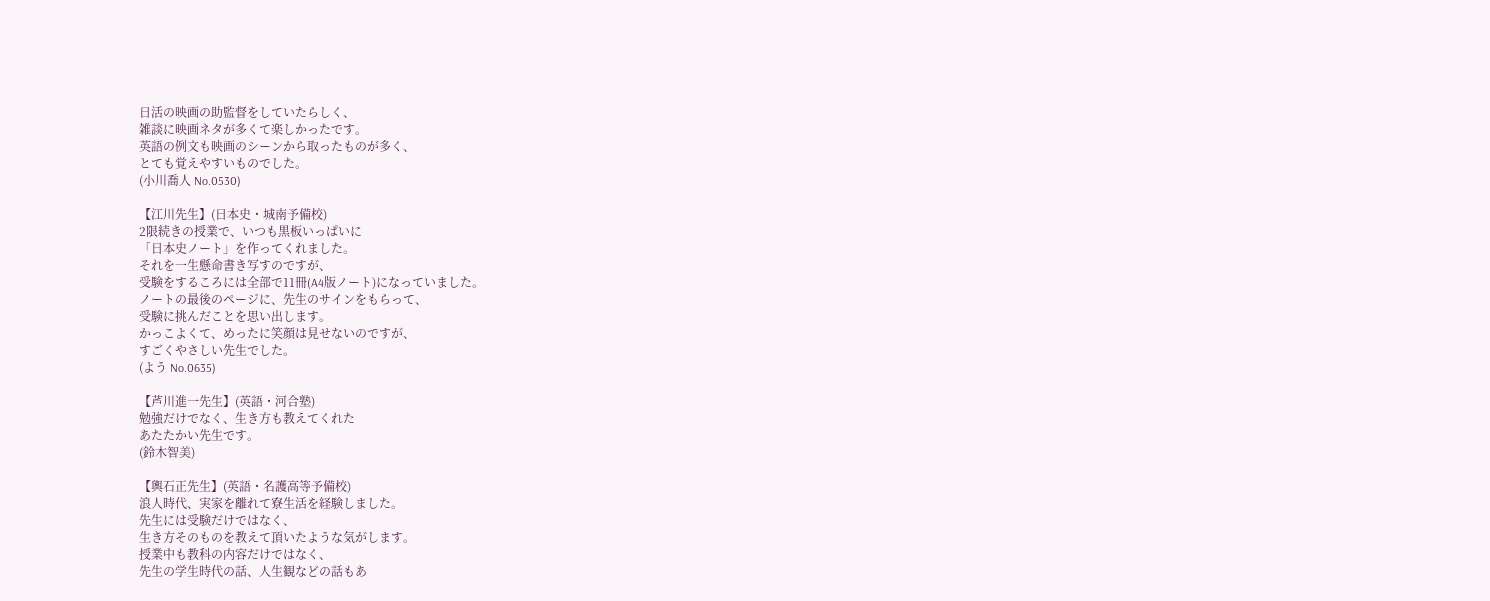日活の映画の助監督をしていたらしく、
雑談に映画ネタが多くて楽しかったです。
英語の例文も映画のシーンから取ったものが多く、
とても覚えやすいものでした。
(小川喬人 No.0530)

【江川先生】(日本史・城南予備校)
2限続きの授業で、いつも黒板いっぱいに
「日本史ノート」を作ってくれました。
それを一生懸命書き写すのですが、
受験をするころには全部で11冊(A4版ノート)になっていました。
ノートの最後のページに、先生のサインをもらって、
受験に挑んだことを思い出します。
かっこよくて、めったに笑顔は見せないのですが、
すごくやさしい先生でした。
(よう No.0635)

【芦川進一先生】(英語・河合塾)
勉強だけでなく、生き方も教えてくれた
あたたかい先生です。
(鈴木智美)

【輿石正先生】(英語・名護高等予備校)
浪人時代、実家を離れて寮生活を経験しました。
先生には受験だけではなく、
生き方そのものを教えて頂いたような気がします。
授業中も教科の内容だけではなく、
先生の学生時代の話、人生観などの話もあ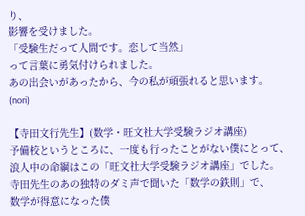り、
影響を受けました。
「受験生だって人間です。恋して当然」
って言葉に勇気付けられました。
あの出会いがあったから、今の私が頑張れると思います。
(nori)

【寺田文行先生】(数学・旺文社大学受験ラジオ講座)
予備校というところに、一度も行ったことがない僕にとって、
浪人中の命綱はこの「旺文社大学受験ラジオ講座」でした。
寺田先生のあの独特のダミ声で聞いた「数学の鉄則」で、
数学が得意になった僕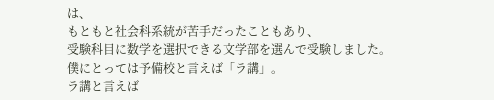は、
もともと社会科系統が苦手だったこともあり、
受験科目に数学を選択できる文学部を選んで受験しました。
僕にとっては予備校と言えば「ラ講」。
ラ講と言えば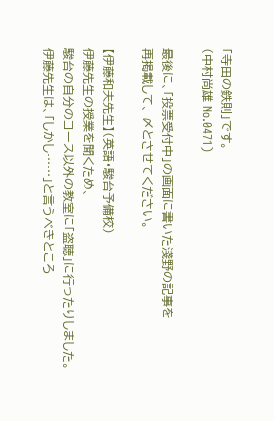「寺田の鉄則」です。
(中村尚雄 No.0471)

最後に、「投票受付中」の画面に書いた淺野の記事を
再掲載して、 〆とさせてください。

【伊藤和夫先生】(英語・駿台予備校)
伊藤先生の授業を聞くため、
駿台の自分のコース以外の教室に「盗聴」に行ったりしました。
伊藤先生は、「しかし……」と言うべきところ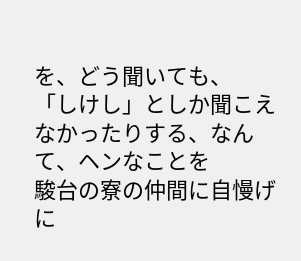を、どう聞いても、
「しけし」としか聞こえなかったりする、なんて、ヘンなことを
駿台の寮の仲間に自慢げに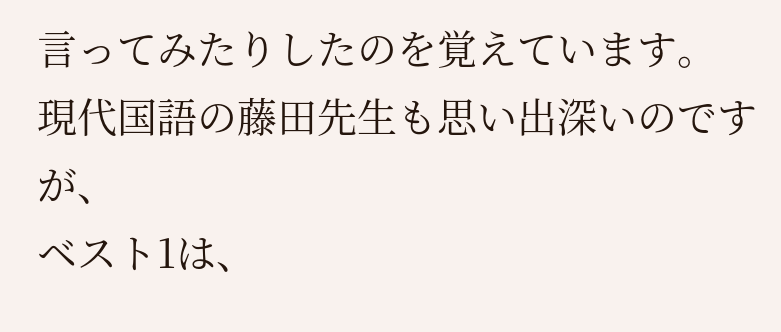言ってみたりしたのを覚えています。
現代国語の藤田先生も思い出深いのですが、
ベスト1は、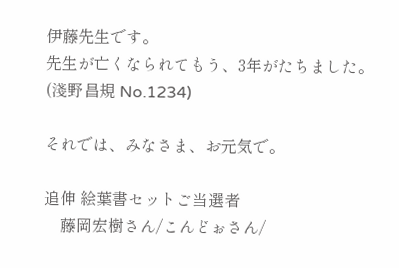伊藤先生です。
先生が亡くなられてもう、3年がたちました。
(淺野昌規 No.1234)

それでは、みなさま、お元気で。

追伸 絵葉書セットご当選者
    藤岡宏樹さん/こんどぉさん/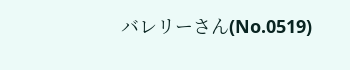バレリーさん(No.0519)